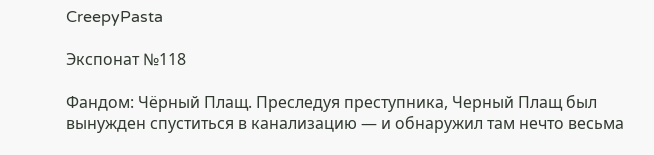CreepyPasta

Экспонат №118

Фандом: Чёрный Плащ. Преследуя преступника, Черный Плащ был вынужден спуститься в канализацию — и обнаружил там нечто весьма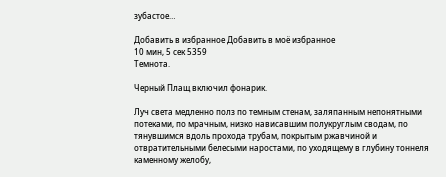зубастое…

Добавить в избранное Добавить в моё избранное
10 мин, 5 сек 5359
Темнота.

Черный Плащ включил фонарик.

Луч света медленно полз по темным стенам, заляпанным непонятными потеками, по мрачным, низко нависавшим полукруглым сводам, по тянувшимся вдоль прохода трубам, покрытым ржавчиной и отвратительными белесыми наростами, по уходящему в глубину тоннеля каменному желобу,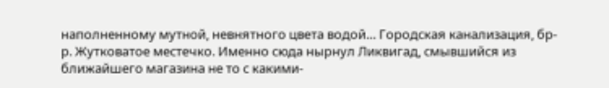наполненному мутной, невнятного цвета водой… Городская канализация, бр-р. Жутковатое местечко. Именно сюда нырнул Ликвигад, смывшийся из ближайшего магазина не то с какими-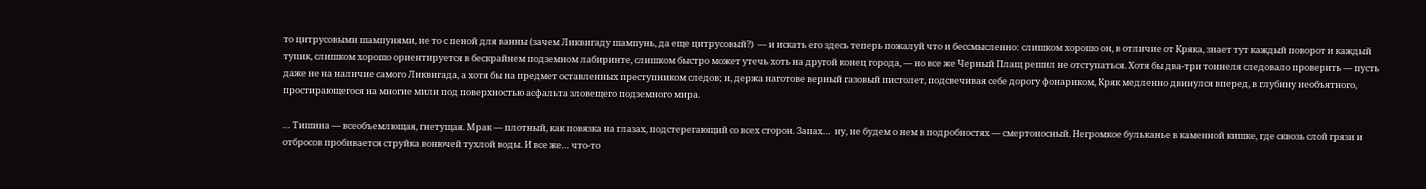то цитрусовыми шампунями, не то с пеной для ванны (зачем Ликвигаду шампунь, да еще цитрусовый?)  — и искать его здесь теперь пожалуй что и бессмысленно: слишком хорошо он, в отличие от Кряка, знает тут каждый поворот и каждый тупик, слишком хорошо ориентируется в бескрайнем подземном лабиринте, слишком быстро может утечь хоть на другой конец города, — но все же Черный Плащ решил не отступаться. Хотя бы два-три тоннеля следовало проверить — пусть даже не на наличие самого Ликвигада, а хотя бы на предмет оставленных преступником следов; и, держа наготове верный газовый пистолет, подсвечивая себе дорогу фонариком, Кряк медленно двинулся вперед, в глубину необъятного, простирающегося на многие мили под поверхностью асфальта зловещего подземного мира.

… Тишина — всеобъемлющая, гнетущая. Мрак — плотный, как повязка на глазах, подстерегающий со всех сторон. Запах…  ну, не будем о нем в подробностях — смертоносный. Негромкое бульканье в каменной кишке, где сквозь слой грязи и отбросов пробивается струйка вонючей тухлой воды. И все же… что-то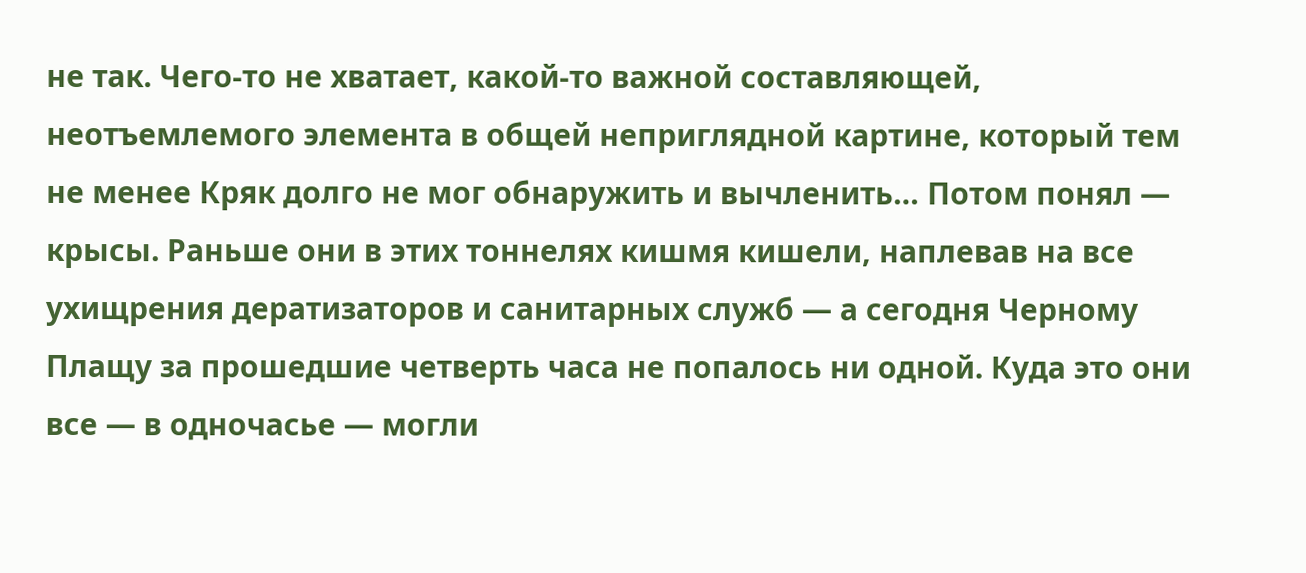не так. Чего-то не хватает, какой-то важной составляющей, неотъемлемого элемента в общей неприглядной картине, который тем не менее Кряк долго не мог обнаружить и вычленить… Потом понял — крысы. Раньше они в этих тоннелях кишмя кишели, наплевав на все ухищрения дератизаторов и санитарных служб — а сегодня Черному Плащу за прошедшие четверть часа не попалось ни одной. Куда это они все — в одночасье — могли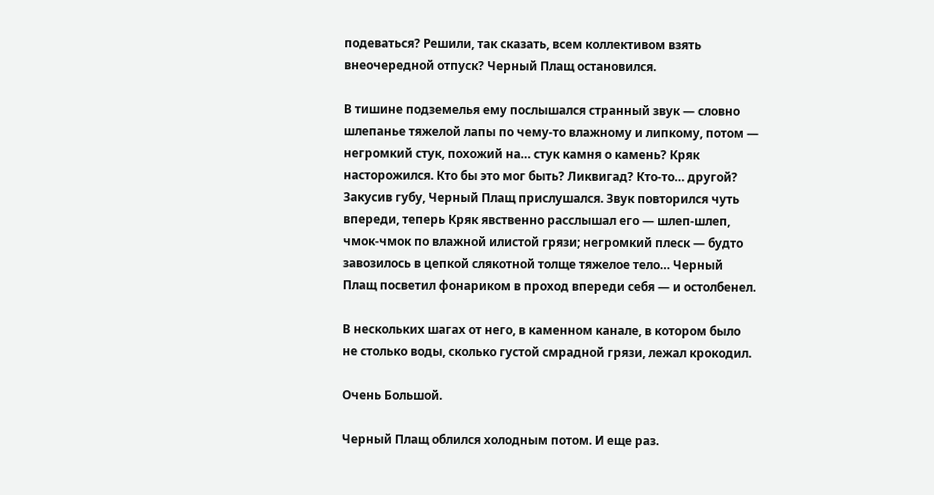подеваться? Решили, так сказать, всем коллективом взять внеочередной отпуск? Черный Плащ остановился.

В тишине подземелья ему послышался странный звук — словно шлепанье тяжелой лапы по чему-то влажному и липкому, потом — негромкий стук, похожий на… стук камня о камень? Кряк насторожился. Кто бы это мог быть? Ликвигад? Кто-то… другой? Закусив губу, Черный Плащ прислушался. Звук повторился чуть впереди, теперь Кряк явственно расслышал его — шлеп-шлеп, чмок-чмок по влажной илистой грязи; негромкий плеск — будто завозилось в цепкой слякотной толще тяжелое тело… Черный Плащ посветил фонариком в проход впереди себя — и остолбенел.

В нескольких шагах от него, в каменном канале, в котором было не столько воды, сколько густой смрадной грязи, лежал крокодил.

Очень Большой.

Черный Плащ облился холодным потом. И еще раз.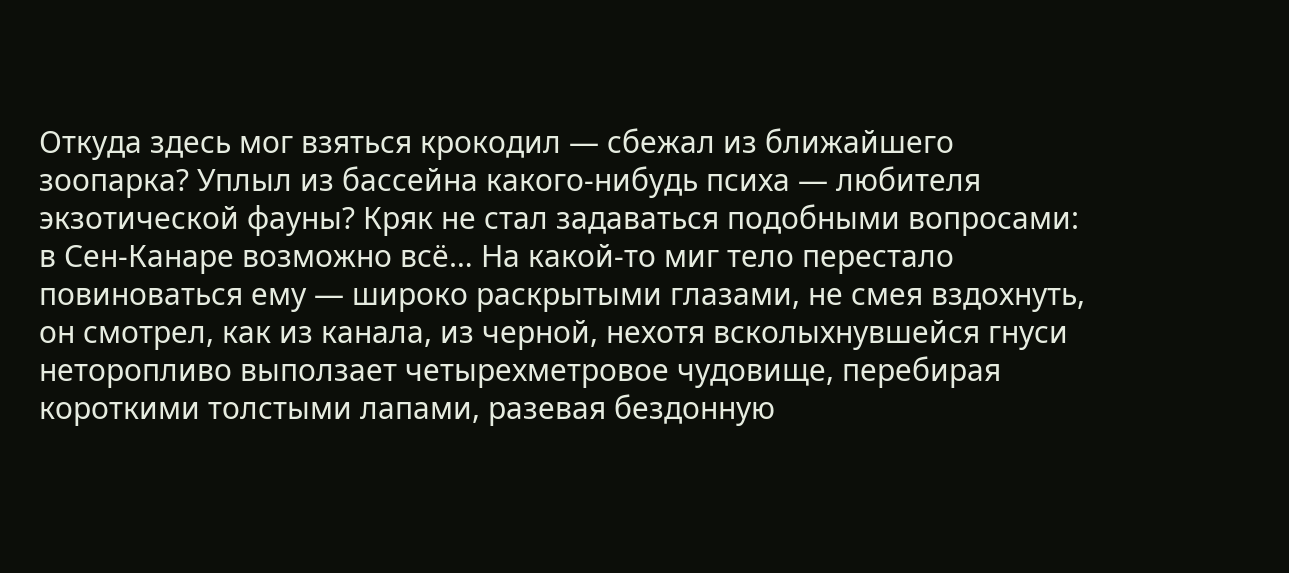Откуда здесь мог взяться крокодил — сбежал из ближайшего зоопарка? Уплыл из бассейна какого-нибудь психа — любителя экзотической фауны? Кряк не стал задаваться подобными вопросами: в Сен-Канаре возможно всё… На какой-то миг тело перестало повиноваться ему — широко раскрытыми глазами, не смея вздохнуть, он смотрел, как из канала, из черной, нехотя всколыхнувшейся гнуси неторопливо выползает четырехметровое чудовище, перебирая короткими толстыми лапами, разевая бездонную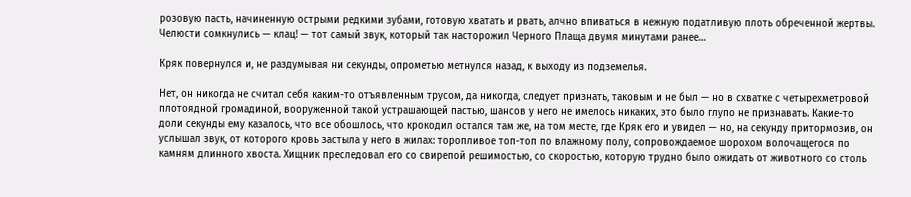розовую пасть, начиненную острыми редкими зубами, готовую хватать и рвать, алчно впиваться в нежную податливую плоть обреченной жертвы. Челюсти сомкнулись — клац! — тот самый звук, который так насторожил Черного Плаща двумя минутами ранее…

Кряк повернулся и, не раздумывая ни секунды, опрометью метнулся назад, к выходу из подземелья.

Нет, он никогда не считал себя каким-то отъявленным трусом, да никогда, следует признать, таковым и не был — но в схватке с четырехметровой плотоядной громадиной, вооруженной такой устрашающей пастью, шансов у него не имелось никаких, это было глупо не признавать. Какие-то доли секунды ему казалось, что все обошлось, что крокодил остался там же, на том месте, где Кряк его и увидел — но, на секунду притормозив, он услышал звук, от которого кровь застыла у него в жилах: торопливое топ-топ по влажному полу, сопровождаемое шорохом волочащегося по камням длинного хвоста. Хищник преследовал его со свирепой решимостью, со скоростью, которую трудно было ожидать от животного со столь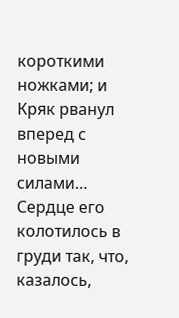короткими ножками; и Кряк рванул вперед с новыми силами… Сердце его колотилось в груди так, что, казалось,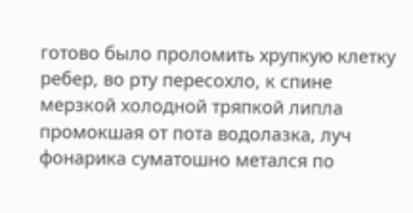готово было проломить хрупкую клетку ребер, во рту пересохло, к спине мерзкой холодной тряпкой липла промокшая от пота водолазка, луч фонарика суматошно метался по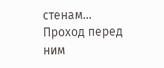стенам… Проход перед ним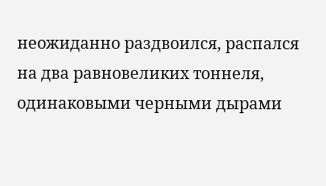неожиданно раздвоился, распался на два равновеликих тоннеля, одинаковыми черными дырами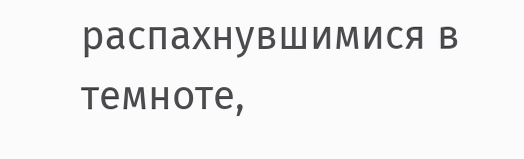распахнувшимися в темноте,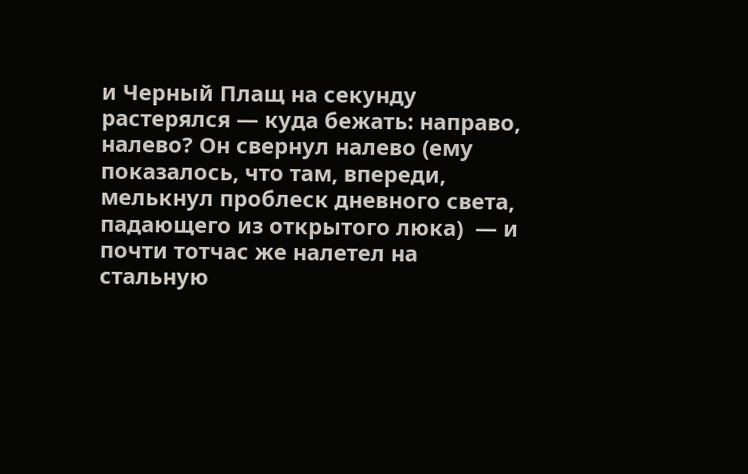и Черный Плащ на секунду растерялся — куда бежать: направо, налево? Он свернул налево (ему показалось, что там, впереди, мелькнул проблеск дневного света, падающего из открытого люка)  — и почти тотчас же налетел на стальную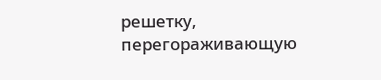решетку, перегораживающую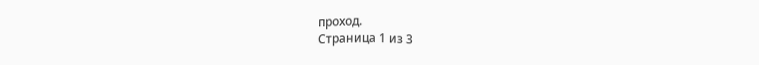проход.
Страница 1 из 3